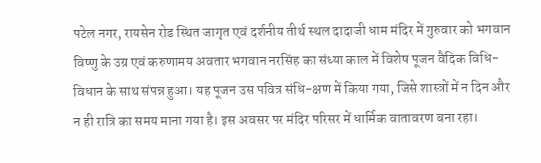पटेल नगर, रायसेन रोड स्थित जागृत एवं दर्शनीय तीर्थ स्थल दादाजी धाम मंदिर में गुरुवार को भगवान विष्णु के उग्र एवं करुणामय अवतार भगवान नरसिंह का संध्या काल में विशेष पूजन वैदिक विधि-विधान के साथ संपन्न हुआ। यह पूजन उस पवित्र संधि-क्षण में किया गया, जिसे शास्त्रों में न दिन और न ही रात्रि का समय माना गया है। इस अवसर पर मंदिर परिसर में धार्मिक वातावरण बना रहा।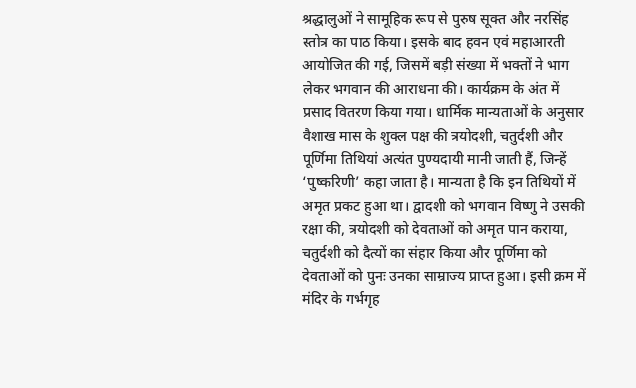श्रद्धालुओं ने सामूहिक रूप से पुरुष सूक्त और नरसिंह स्तोत्र का पाठ किया। इसके बाद हवन एवं महाआरती आयोजित की गई, जिसमें बड़ी संख्या में भक्तों ने भाग लेकर भगवान की आराधना की। कार्यक्रम के अंत में प्रसाद वितरण किया गया। धार्मिक मान्यताओं के अनुसार वैशाख मास के शुक्ल पक्ष की त्रयोदशी, चतुर्दशी और पूर्णिमा तिथियां अत्यंत पुण्यदायी मानी जाती हैं, जिन्हें ‘पुष्करिणी’ कहा जाता है। मान्यता है कि इन तिथियों में अमृत प्रकट हुआ था। द्वादशी को भगवान विष्णु ने उसकी रक्षा की, त्रयोदशी को देवताओं को अमृत पान कराया, चतुर्दशी को दैत्यों का संहार किया और पूर्णिमा को देवताओं को पुनः उनका साम्राज्य प्राप्त हुआ। इसी क्रम में मंदिर के गर्भगृह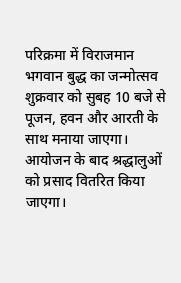परिक्रमा में विराजमान भगवान बुद्ध का जन्मोत्सव शुक्रवार को सुबह 10 बजे से पूजन, हवन और आरती के साथ मनाया जाएगा। आयोजन के बाद श्रद्धालुओं को प्रसाद वितरित किया जाएगा।